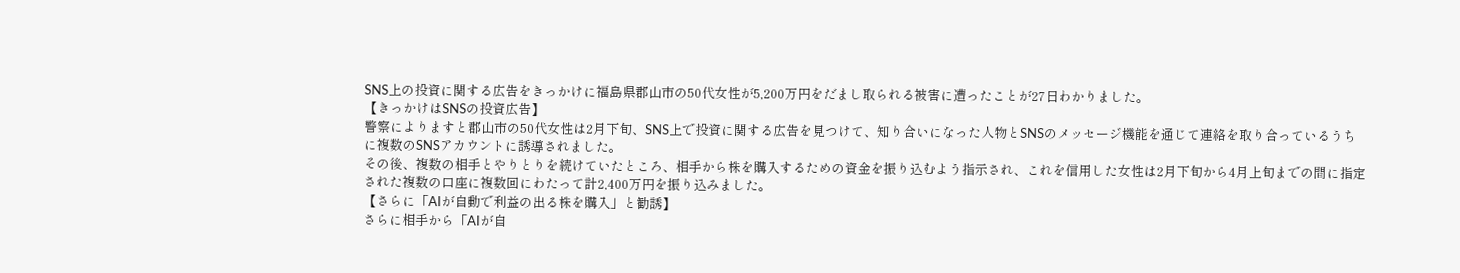SNS上の投資に関する広告をきっかけに福島県郡山市の50代女性が5,200万円をだまし取られる被害に遭ったことが27日わかりました。
【きっかけはSNSの投資広告】
警察によりますと郡山市の50代女性は2月下旬、SNS上で投資に関する広告を見つけて、知り合いになった人物とSNSのメッセージ機能を通じて連絡を取り合っているうちに複数のSNSアカウントに誘導されました。
その後、複数の相手とやりとりを続けていたところ、相手から株を購入するための資金を振り込むよう指示され、これを信用した女性は2月下旬から4月上旬までの間に指定された複数の口座に複数回にわたって計2,400万円を振り込みました。
【さらに「AIが自動で利益の出る株を購入」と勧誘】
さらに相手から「AIが自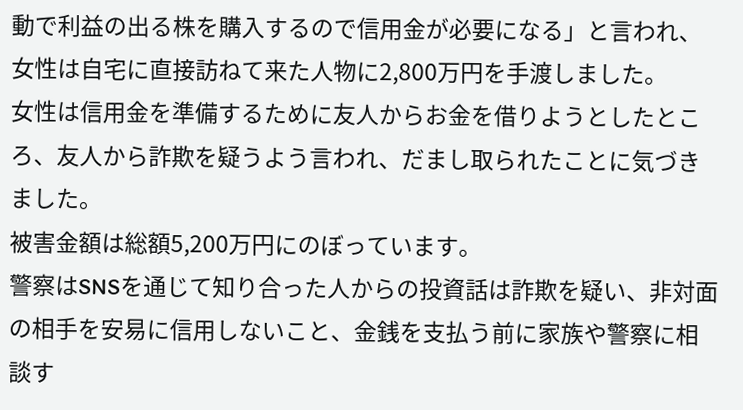動で利益の出る株を購入するので信用金が必要になる」と言われ、女性は自宅に直接訪ねて来た人物に2,800万円を手渡しました。
女性は信用金を準備するために友人からお金を借りようとしたところ、友人から詐欺を疑うよう言われ、だまし取られたことに気づきました。
被害金額は総額5,200万円にのぼっています。
警察はSNSを通じて知り合った人からの投資話は詐欺を疑い、非対面の相手を安易に信用しないこと、金銭を支払う前に家族や警察に相談す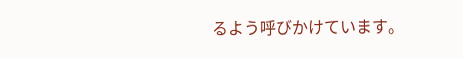るよう呼びかけています。